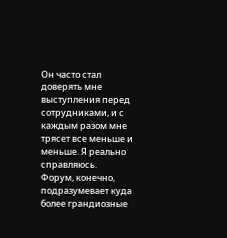Он часто стал доверять мне выступления перед сотрудниками, и с каждым разом мне трясет все меньше и меньше. Я реально справляюсь.
Форум, конечно, подразумевает куда более грандиозные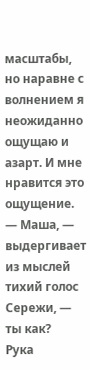масштабы, но наравне с волнением я неожиданно ощущаю и азарт. И мне нравится это ощущение.
— Маша, — выдергивает из мыслей тихий голос Сережи, — ты как?
Рука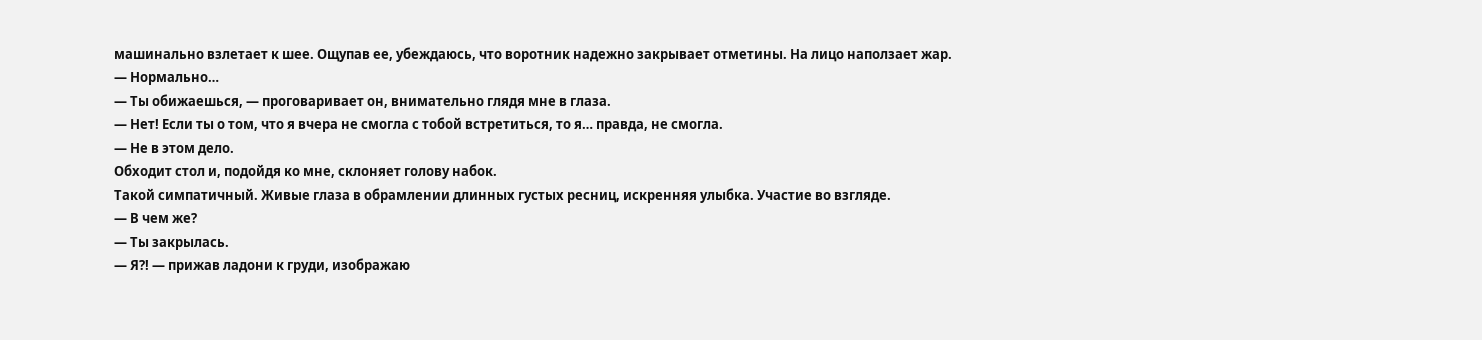машинально взлетает к шее. Ощупав ее, убеждаюсь, что воротник надежно закрывает отметины. На лицо наползает жар.
— Нормально…
— Ты обижаешься, — проговаривает он, внимательно глядя мне в глаза.
— Нет! Если ты о том, что я вчера не смогла с тобой встретиться, то я… правда, не смогла.
— Не в этом дело.
Обходит стол и, подойдя ко мне, склоняет голову набок.
Такой симпатичный. Живые глаза в обрамлении длинных густых ресниц, искренняя улыбка. Участие во взгляде.
— В чем же?
— Ты закрылась.
— Я?! — прижав ладони к груди, изображаю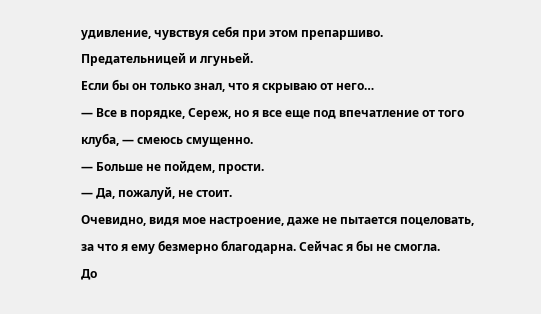удивление, чувствуя себя при этом препаршиво.
Предательницей и лгуньей.
Если бы он только знал, что я скрываю от него…
— Все в порядке, Сереж, но я все еще под впечатление от того клуба, — смеюсь смущенно.
— Больше не пойдем, прости.
— Да, пожалуй, не стоит.
Очевидно, видя мое настроение, даже не пытается поцеловать, за что я ему безмерно благодарна. Сейчас я бы не смогла.
До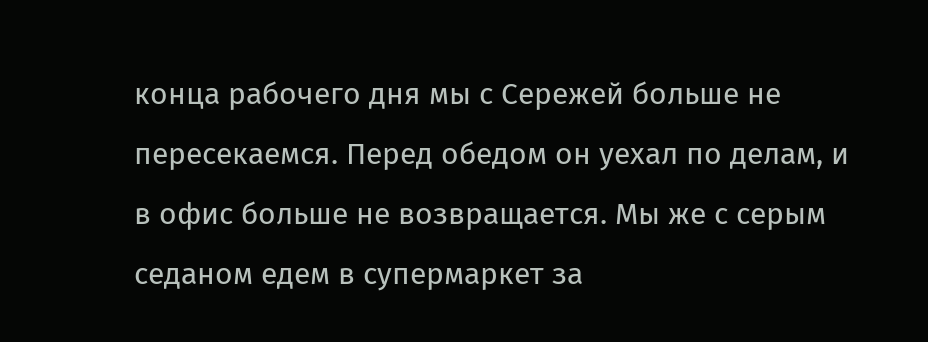конца рабочего дня мы с Сережей больше не пересекаемся. Перед обедом он уехал по делам, и в офис больше не возвращается. Мы же с серым седаном едем в супермаркет за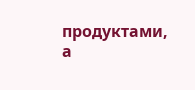продуктами, а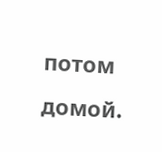потом домой.